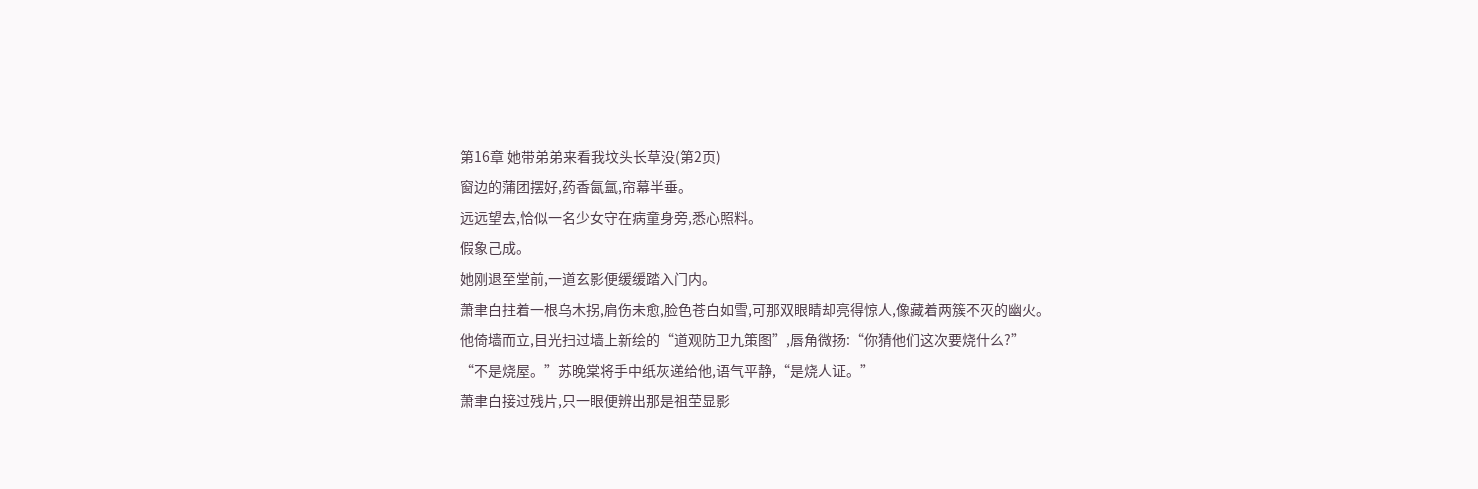第16章 她带弟弟来看我坟头长草没(第2页)
窗边的蒲团摆好,药香氤氲,帘幕半垂。
远远望去,恰似一名少女守在病童身旁,悉心照料。
假象己成。
她刚退至堂前,一道玄影便缓缓踏入门内。
萧聿白拄着一根乌木拐,肩伤未愈,脸色苍白如雪,可那双眼睛却亮得惊人,像藏着两簇不灭的幽火。
他倚墙而立,目光扫过墙上新绘的“道观防卫九策图”,唇角微扬:“你猜他们这次要烧什么?”
“不是烧屋。”苏晚棠将手中纸灰递给他,语气平静,“是烧人证。”
萧聿白接过残片,只一眼便辨出那是祖茔显影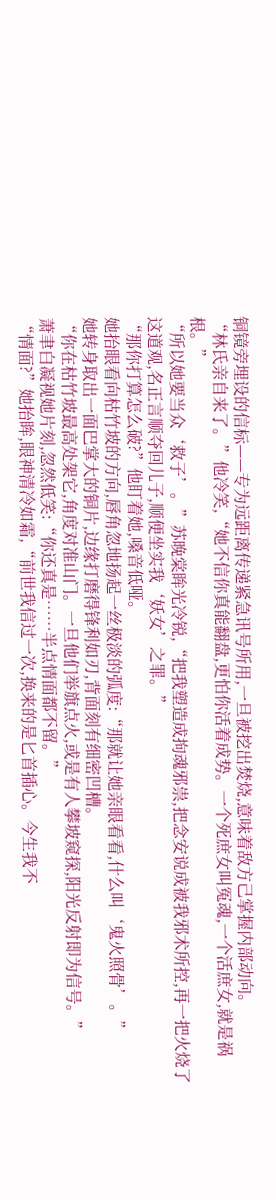铜镜旁埋设的信标——专为远距离传递紧急讯号所用,一旦被挖出焚烧,意味着敌方己掌握内部动向。
“林氏亲自来了。”他冷笑,“她不信你真能翻盘,更怕你活着成势。一个死庶女叫冤魂,一个活庶女,就是祸根。”
“所以她要当众‘救子’。”苏晚棠眸光冷锐,“把我塑造成拘魂邪祟,把念安说成被我邪术所控,再一把火烧了这道观,名正言顺夺回儿子,顺便坐实我‘妖女’之罪。”
“那你打算怎么破?”他盯着她,嗓音低哑。
她抬眼看向枯竹坡的方向,唇角忽地扬起一丝极淡的弧度:“那就让她亲眼看看,什么叫‘鬼火照骨’。”
她转身取出一面巴掌大的铜片,边缘打磨得锋利如刃,背面刻有细密凹槽。
“你在枯竹坡最高处架它,角度对准山门。一旦他们举旗点火,或是有人攀坡窥探,阳光反射即为信号。”
萧聿白凝视她片刻,忽然低笑:“你还真是……半点情面都不留。”
“情面?”她抬眸,眼神清冷如霜,“前世我信过一次,换来的是匕首插心。今生我不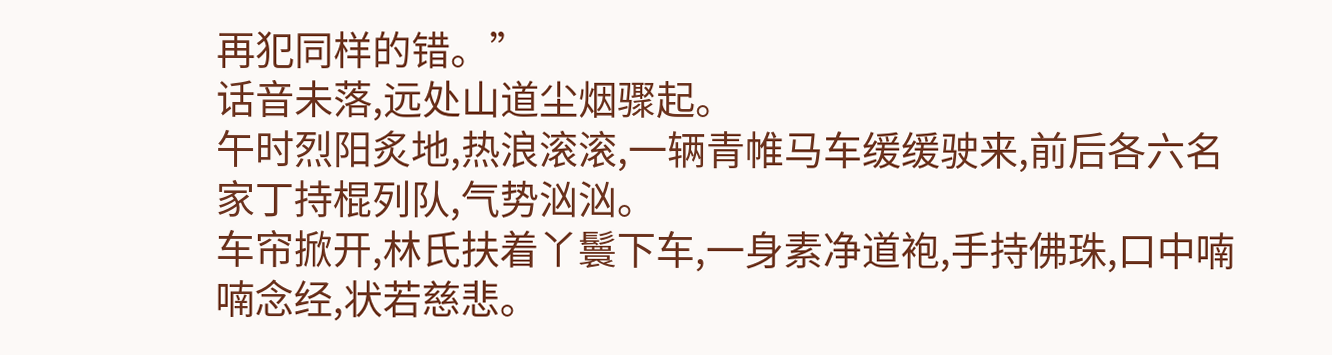再犯同样的错。”
话音未落,远处山道尘烟骤起。
午时烈阳炙地,热浪滚滚,一辆青帷马车缓缓驶来,前后各六名家丁持棍列队,气势汹汹。
车帘掀开,林氏扶着丫鬟下车,一身素净道袍,手持佛珠,口中喃喃念经,状若慈悲。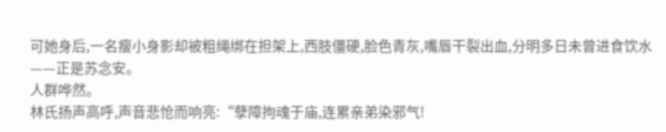可她身后,一名瘦小身影却被粗绳绑在担架上,西肢僵硬,脸色青灰,嘴唇干裂出血,分明多日未曾进食饮水——正是苏念安。
人群哗然。
林氏扬声高呼,声音悲怆而响亮:“孽障拘魂于庙,连累亲弟染邪气!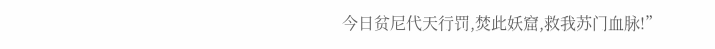今日贫尼代天行罚,焚此妖窟,救我苏门血脉!”